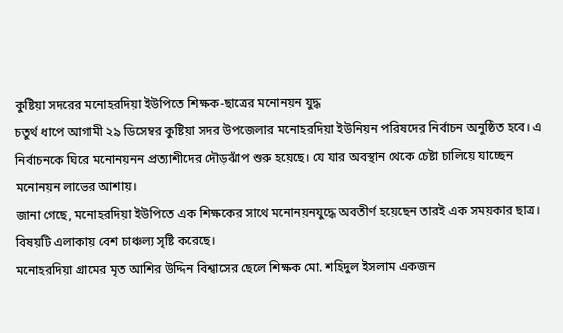কুষ্টিয়া সদরের মনোহরদিয়া ইউপিতে শিক্ষক-ছাত্রের মনোনয়ন যুদ্ধ
চতুর্থ ধাপে আগামী ২৯ ডিসেম্বর কুষ্টিয়া সদর উপজেলার মনোহরদিয়া ইউনিয়ন পরিষদের নির্বাচন অনুষ্ঠিত হবে। এ নির্বাচনকে ঘিরে মনোনয়নন প্রত্যাশীদের দৌড়ঝাঁপ শুরু হয়েছে। যে যার অবস্থান থেকে চেষ্টা চালিয়ে যাচ্ছেন মনোনয়ন লাভের আশায়।
জানা গেছে, মনোহরদিয়া ইউপিতে এক শিক্ষকের সাথে মনোনয়নযুদ্ধে অবতীর্ণ হয়েছেন তারই এক সময়কার ছাত্র। বিষয়টি এলাকায় বেশ চাঞ্চল্য সৃষ্টি করেছে।
মনোহরদিয়া গ্রামের মৃত আশির উদ্দিন বিশ্বাসের ছেলে শিক্ষক মো. শহিদুল ইসলাম একজন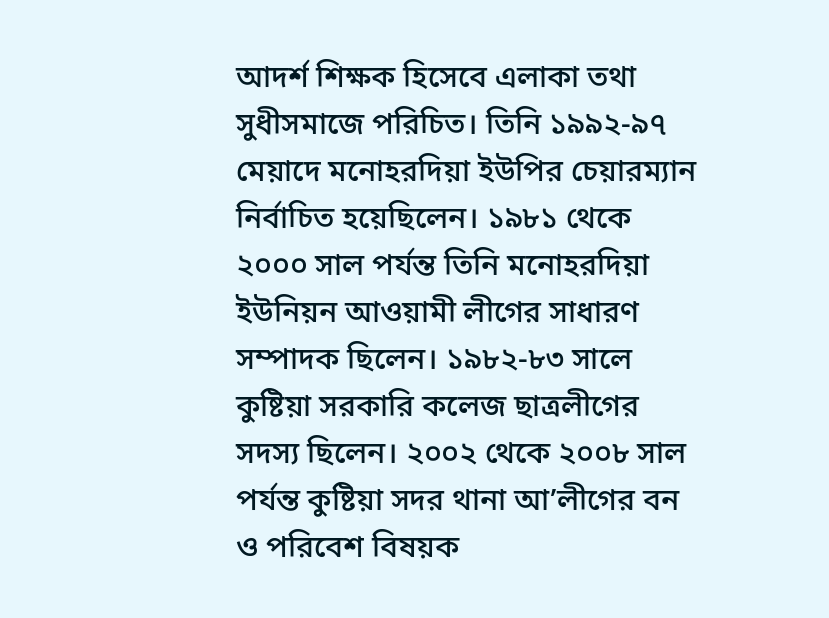আদর্শ শিক্ষক হিসেবে এলাকা তথা সুধীসমাজে পরিচিত। তিনি ১৯৯২-৯৭ মেয়াদে মনোহরদিয়া ইউপির চেয়ারম্যান নির্বাচিত হয়েছিলেন। ১৯৮১ থেকে ২০০০ সাল পর্যন্ত তিনি মনোহরদিয়া ইউনিয়ন আওয়ামী লীগের সাধারণ সম্পাদক ছিলেন। ১৯৮২-৮৩ সালে কুষ্টিয়া সরকারি কলেজ ছাত্রলীগের সদস্য ছিলেন। ২০০২ থেকে ২০০৮ সাল পর্যন্ত কুষ্টিয়া সদর থানা আ’লীগের বন ও পরিবেশ বিষয়ক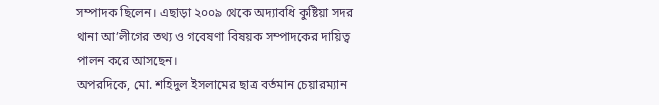সম্পাদক ছিলেন। এছাড়া ২০০৯ থেকে অদ্যাবধি কুষ্টিয়া সদর থানা আ’লীগের তথ্য ও গবেষণা বিষয়ক সম্পাদকের দায়িত্ব পালন করে আসছেন।
অপরদিকে, মো. শহিদুল ইসলামের ছাত্র বর্তমান চেয়ারম্যান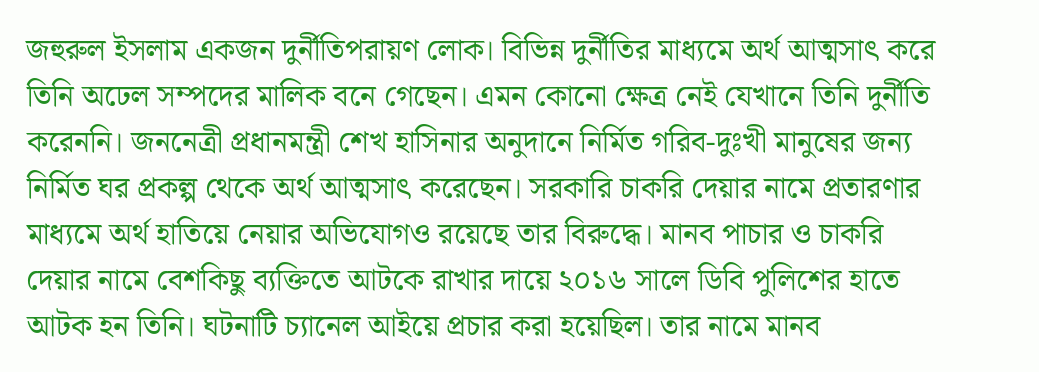জহুরুল ইসলাম একজন দুর্নীতিপরায়ণ লোক। বিভিন্ন দুর্নীতির মাধ্যমে অর্থ আত্মসাৎ করে তিনি অঢেল সম্পদের মালিক বনে গেছেন। এমন কোনো ক্ষেত্র নেই যেখানে তিনি দুর্নীতি করেননি। জননেত্রী প্রধানমন্ত্রী শেখ হাসিনার অনুদানে নির্মিত গরিব-দুঃখী মানুষের জন্য নির্মিত ঘর প্রকল্প থেকে অর্থ আত্মসাৎ করেছেন। সরকারি চাকরি দেয়ার নামে প্রতারণার মাধ্যমে অর্থ হাতিয়ে নেয়ার অভিযোগও রয়েছে তার বিরুদ্ধে। মানব পাচার ও চাকরি দেয়ার নামে বেশকিছু ব্যক্তিতে আটকে রাখার দায়ে ২০১৬ সালে ডিবি পুলিশের হাতে আটক হন তিনি। ঘটনাটি চ্যানেল আইয়ে প্রচার করা হয়েছিল। তার নামে মানব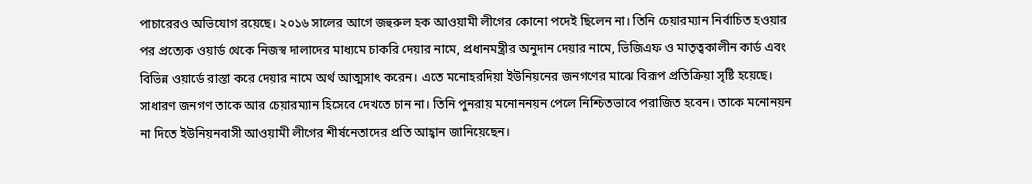পাচারেরও অভিযোগ রয়েছে। ২০১৬ সালের আগে জহুরুল হক আওয়ামী লীগের কোনো পদেই ছিলেন না। তিনি চেয়ারম্যান নির্বাচিত হওয়ার পর প্রত্যেক ওয়ার্ড থেকে নিজস্ব দালাদের মাধ্যমে চাকরি দেয়ার নামে, প্রধানমন্ত্রীর অনুদান দেয়ার নামে, ভিজিএফ ও মাতৃত্বকালীন কার্ড এবং বিভিন্ন ওয়ার্ডে রাস্তা করে দেয়ার নামে অর্থ আত্মসাৎ করেন। এতে মনোহরদিয়া ইউনিয়নের জনগণের মাঝে বিরূপ প্রতিক্রিয়া সৃষ্টি হয়েছে। সাধারণ জনগণ তাকে আর চেয়ারম্যান হিসেবে দেখতে চান না। তিনি পুনরায় মনোননয়ন পেলে নিশ্চিতভাবে পরাজিত হবেন। তাকে মনোনয়ন না দিতে ইউনিয়নবাসী আওয়ামী লীগের শীর্ষনেতাদের প্রতি আহ্বান জানিয়েছেন।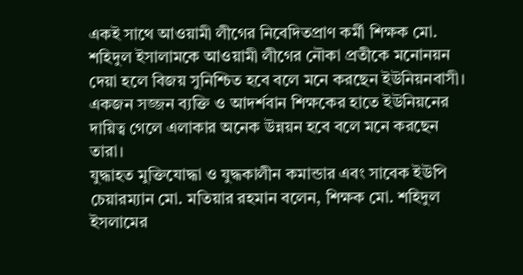একই সাথে আওয়ামী লীগের নিবেদিতপ্রাণ কর্মী শিক্ষক মো. শহিদুল ইসালামকে আওয়ামী লীগের নৌকা প্রতীকে মনোনয়ন দেয়া হলে বিজয় সুনিশ্চিত হবে বলে মনে করছেন ইউনিয়নবাসী। একজন সজ্জন ব্যক্তি ও আদর্শবান শিক্ষকের হাতে ইউনিয়নের দায়িত্ব গেলে এলাকার অনেক উন্নয়ন হবে বলে মনে করছেন তারা।
যুদ্ধাহত মুক্তিযোদ্ধা ও যুদ্ধকালীন কমান্ডার এবং সাবেক ইউপি চেয়ারম্যান মো. মতিয়ার রহমান বলেন, শিক্ষক মো. শহিদুল ইসলামের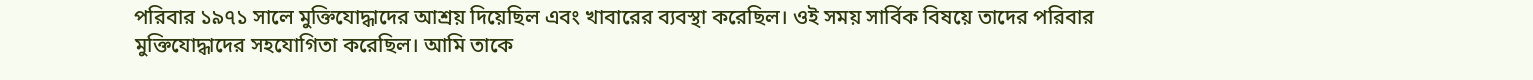পরিবার ১৯৭১ সালে মুক্তিযোদ্ধাদের আশ্রয় দিয়েছিল এবং খাবারের ব্যবস্থা করেছিল। ওই সময় সার্বিক বিষয়ে তাদের পরিবার মুক্তিযোদ্ধাদের সহযোগিতা করেছিল। আমি তাকে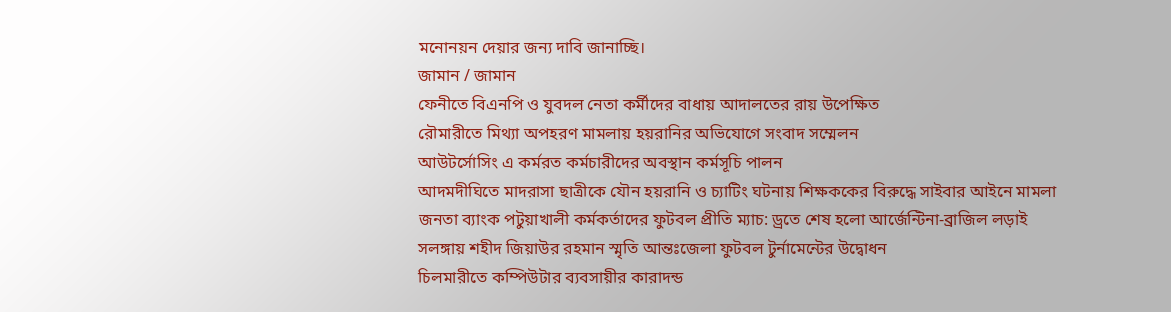মনোনয়ন দেয়ার জন্য দাবি জানাচ্ছি।
জামান / জামান
ফেনীতে বিএনপি ও যুবদল নেতা কর্মীদের বাধায় আদালতের রায় উপেক্ষিত
রৌমারীতে মিথ্যা অপহরণ মামলায় হয়রানির অভিযোগে সংবাদ সম্মেলন
আউটর্সোসিং এ কর্মরত কর্মচারীদের অবস্থান কর্মসূচি পালন
আদমদীঘিতে মাদরাসা ছাত্রীকে যৌন হয়রানি ও চ্যাটিং ঘটনায় শিক্ষককের বিরুদ্ধে সাইবার আইনে মামলা
জনতা ব্যাংক পটুয়াখালী কর্মকর্তাদের ফুটবল প্রীতি ম্যাচ: ড্রতে শেষ হলো আর্জেন্টিনা-ব্রাজিল লড়াই
সলঙ্গায় শহীদ জিয়াউর রহমান স্মৃতি আন্তঃজেলা ফুটবল টুর্নামেন্টের উদ্বোধন
চিলমারীতে কম্পিউটার ব্যবসায়ীর কারাদন্ড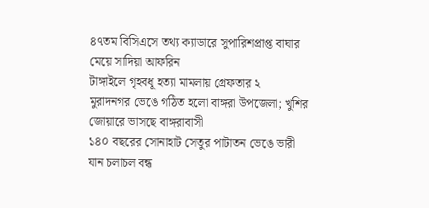৪৭তম বিসিএসে তথ্য ক্যাডারে সুপারিশপ্রাপ্ত বাঘার মেয়ে সাদিয়া আফরিন
টাঙ্গাইলে গৃহবধূ হত্যা মামলায় গ্রেফতার ২
মুরাদনগর ভেঙে গঠিত হলো বাঙ্গরা উপজেলা; খুশির জোয়ারে ভাসছে বাঙ্গরাবাসী
১৪০ বছরের সোনাহাট সেতুর পাটাতন ভেঙে ভারী যান চলাচল বন্ধ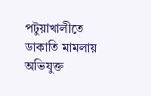পটুয়াখালীতে ডাকাতি মামলায় অভিযুক্ত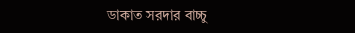ডাকাত সরদার বাচ্চু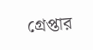গ্রেপ্তার